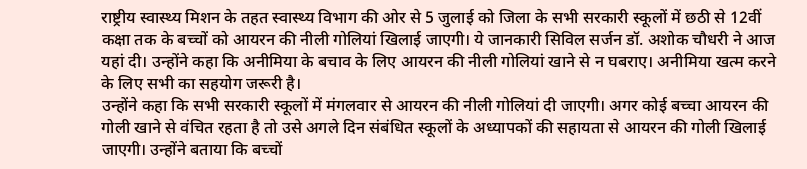राष्ट्रीय स्वास्थ्य मिशन के तहत स्वास्थ्य विभाग की ओर से 5 जुलाई को जिला के सभी सरकारी स्कूलों में छठी से 12वीं कक्षा तक के बच्चों को आयरन की नीली गोलियां खिलाई जाएगी। ये जानकारी सिविल सर्जन डॉ. अशोक चौधरी ने आज यहां दी। उन्होंने कहा कि अनीमिया के बचाव के लिए आयरन की नीली गोलियां खाने से न घबराए। अनीमिया खत्म करने के लिए सभी का सहयोग जरूरी है।
उन्होंने कहा कि सभी सरकारी स्कूलों में मंगलवार से आयरन की नीली गोलियां दी जाएगी। अगर कोई बच्चा आयरन की गोली खाने से वंचित रहता है तो उसे अगले दिन संबंधित स्कूलों के अध्यापकों की सहायता से आयरन की गोली खिलाई जाएगी। उन्होंने बताया कि बच्चों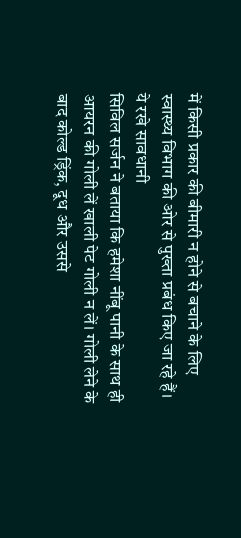में किसी प्रकार की बीमारी न होने से बचाने के लिए स्वास्थ्य विभाग की ओर से पुख्ता प्रबंध किए जा रहे हैं।
ये रखे सावधानी
सिविल सर्जन ने बताया कि हमेशा नींबू पानी के साथ ही आयरन की गोली लें खाली पेट गोली न लें। गोली लेने के बाद कोल्ड ड्रिंक, दूध और उससे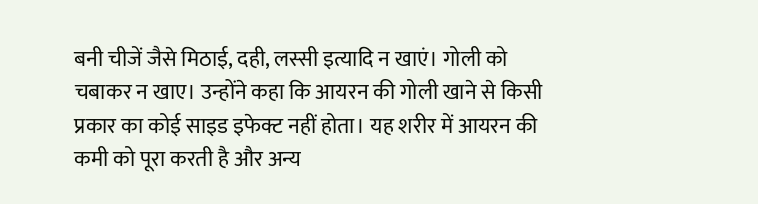बनी चीजें जैसे मिठाई, दही, लस्सी इत्यादि न खाएं। गोली को चबाकर न खाए। उन्होंने कहा कि आयरन की गोली खाने से किसी प्रकार का कोई साइड इफेक्ट नहीं होता। यह शरीर में आयरन की कमी को पूरा करती है और अन्य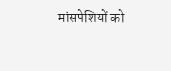मांसपेशियों को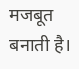मजबूत बनाती है।